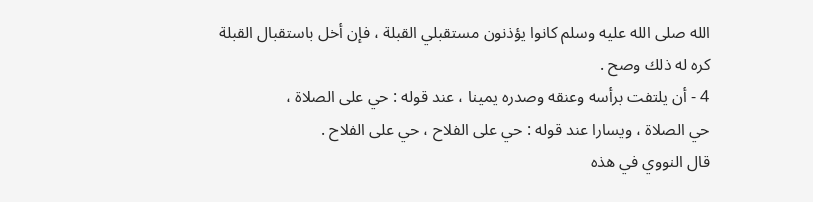الله صلى الله عليه وسلم كانوا يؤذنون مستقبلي القبلة ، فإن أخل باستقبال القبلة
كره له ذلك وصح .
4 - أن يلتفت برأسه وعنقه وصدره يمينا ، عند قوله : حي على الصلاة ،
حي الصلاة ، ويسارا عند قوله : حي على الفلاح ، حي على الفلاح .
قال النووي في هذه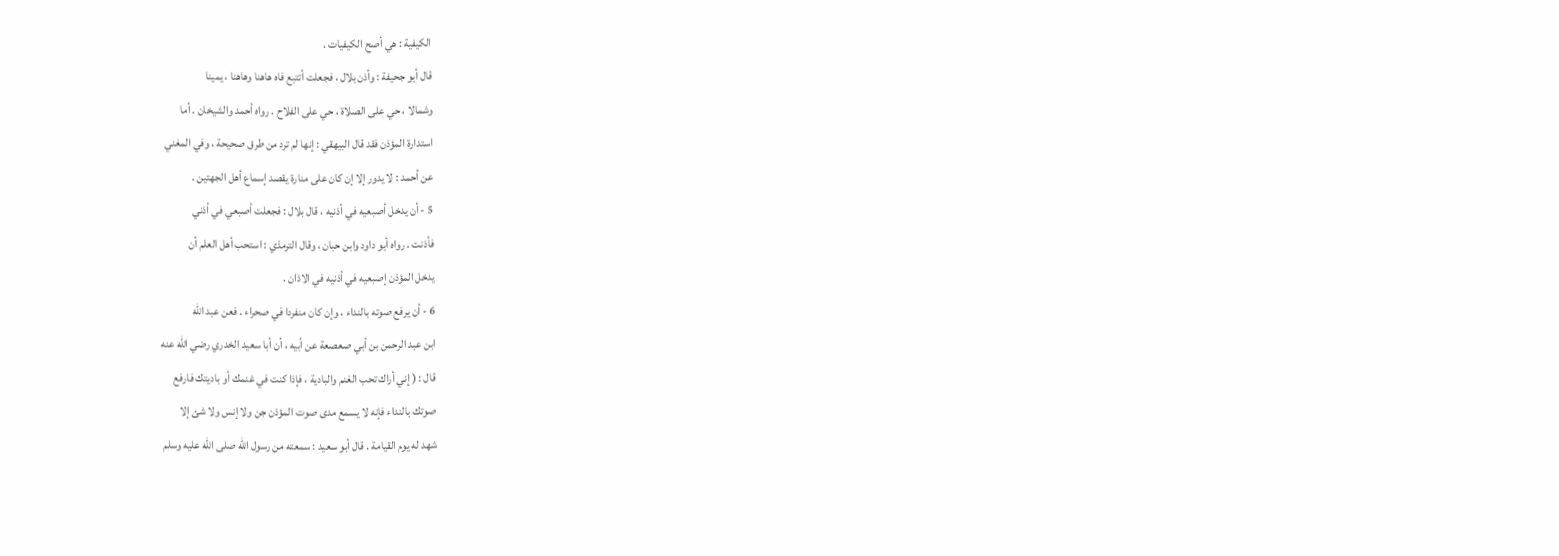الكيفية : هي أصح الكيفيات .
قال أبو جحيفة : وأذن بلال ، فجعلت أتتبع فاه هاهنا وهاهنا ، يمينا
وشمالا ، حي على الصلاة ، حي على الفلاح . رواه أحمد والشيخان . أما
استدارة المؤذن فقد قال البيهقي : إنها لم ترد من طرق صحيحة ، وفي المغني
عن أحمد : لا يدور إلا إن كان على منارة يقصد إسماع أهل الجهتين .
5 - أن يدخل أصبعيه في أذنيه ، قال بلال : فجعلت أصبعي في أذني
فأذنت . رواه أبو داود وابن حبان ، وقال الترمذي : استحب أهل العلم أن
يدخل المؤذن إصبعيه في أذنيه في الاذان .
6 - أن يرفع صوته بالنداء ، وإن كان منفردا في صحراء . فعن عبد الله
ابن عبد الرحمن بن أبي صعصعة عن أبيه ، أن أبا سعيد الخدري رضي الله عنه
قال : ( إني أراك تحب الغنم والبادية ، فإذا كنت في غنمك أو باديتك فارفع
صوتك بالنداء فإنه لا يسمع مدى صوت المؤذن جن ولا إنس ولا شئ إلا
شهد له يوم القيامة . قال أبو سعيد : سمعته من رسول الله صلى الله عليه وسلم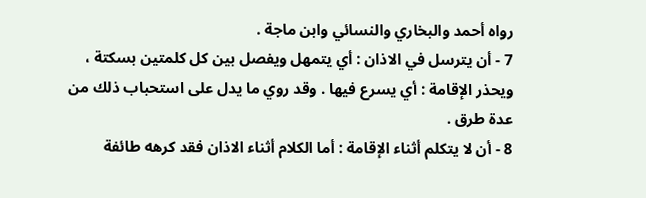رواه أحمد والبخاري والنسائي وابن ماجة .
7 - أن يترسل في الاذان : أي يتمهل ويفصل بين كل كلمتين بسكتة ،
ويحذر الإقامة : أي يسرع فيها . وقد روي ما يدل على استحباب ذلك من
عدة طرق .
8 - أن لا يتكلم أثناء الإقامة : أما الكلام أثناء الاذان فقد كرهه طائفة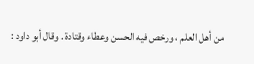من أهل العلم ، ورخص فيه الحسن وعطاء وقتادة . وقال أبو داود :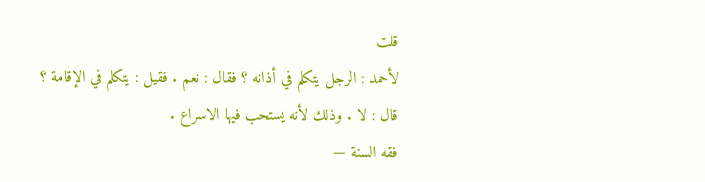قلت
لأحمد : الرجل يتكلم في أذانه ؟ فقال : نعم . فقيل : يتكلم في الإقامة ؟
قال : لا . وذلك لأنه يستحب فيها الاسراع .
فقه السنة —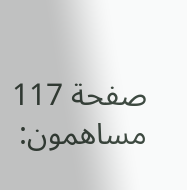صفحة 117
مساهمون: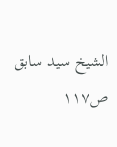الشيخ سيد سابق
ص١١٧